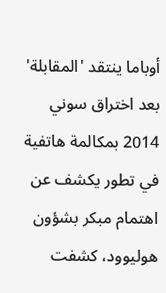أوباما ينتقد 'المقابلة' بعد اختراق سوني 2014 بمكالمة هاتفية
في تطور يكشف عن اهتمام مبكر بشؤون هوليوود، كشفت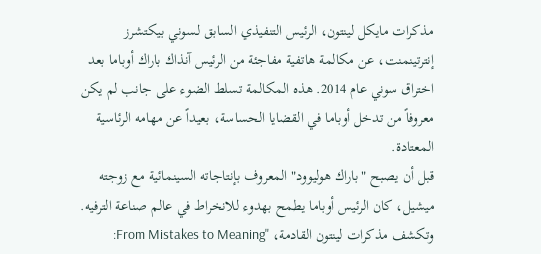مذكرات مايكل لينتون، الرئيس التنفيذي السابق لـسوني بيكتشرز إنترتينمنت، عن مكالمة هاتفية مفاجئة من الرئيس آنذاك باراك أوباما بعد اختراق سوني عام 2014. هذه المكالمة تسلط الضوء على جانب لم يكن معروفاً من تدخل أوباما في القضايا الحساسة، بعيداً عن مهامه الرئاسية المعتادة.
قبل أن يصبح "باراك هوليوود" المعروف بإنتاجاته السينمائية مع زوجته ميشيل، كان الرئيس أوباما يطمح بهدوء للانخراط في عالم صناعة الترفيه. وتكشف مذكرات لينتون القادمة، "From Mistakes to Meaning: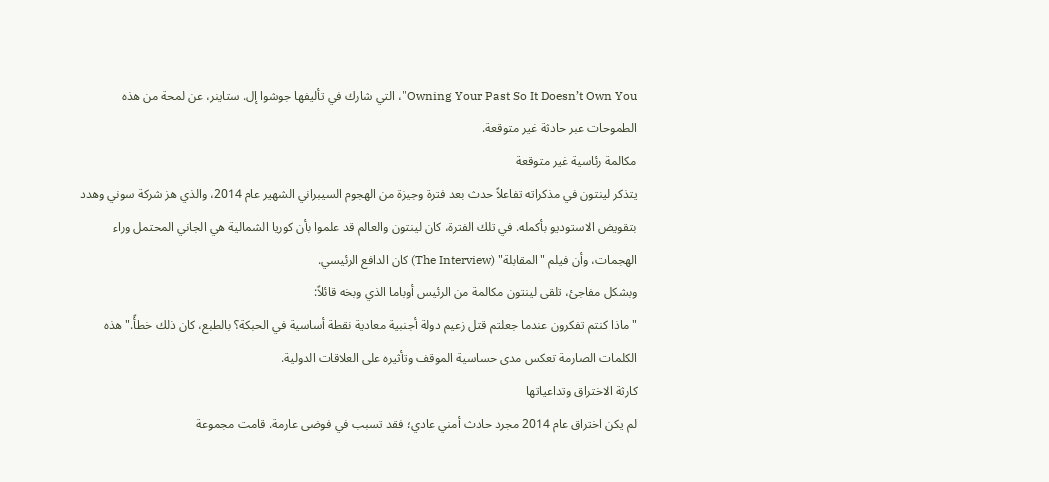Owning Your Past So It Doesn’t Own You"، التي شارك في تأليفها جوشوا إل. ستاينر، عن لمحة من هذه الطموحات عبر حادثة غير متوقعة.
مكالمة رئاسية غير متوقعة
يتذكر لينتون في مذكراته تفاعلاً حدث بعد فترة وجيزة من الهجوم السيبراني الشهير عام 2014، والذي هز شركة سوني وهدد بتقويض الاستوديو بأكمله. في تلك الفترة، كان لينتون والعالم قد علموا بأن كوريا الشمالية هي الجاني المحتمل وراء الهجمات، وأن فيلم "المقابلة" (The Interview) كان الدافع الرئيسي.
وبشكل مفاجئ، تلقى لينتون مكالمة من الرئيس أوباما الذي وبخه قائلاً:
"ماذا كنتم تفكرون عندما جعلتم قتل زعيم دولة أجنبية معادية نقطة أساسية في الحبكة؟ بالطبع، كان ذلك خطأً."هذه الكلمات الصارمة تعكس مدى حساسية الموقف وتأثيره على العلاقات الدولية.
كارثة الاختراق وتداعياتها
لم يكن اختراق عام 2014 مجرد حادث أمني عادي؛ فقد تسبب في فوضى عارمة. قامت مجموعة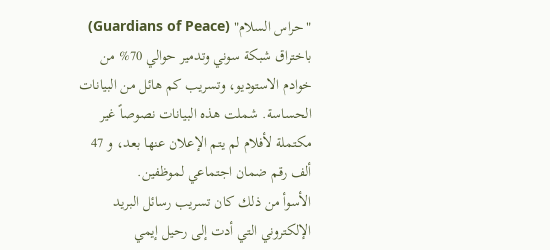"حراس السلام" (Guardians of Peace) باختراق شبكة سوني وتدمير حوالي 70% من خوادم الاستوديو، وتسريب كم هائل من البيانات الحساسة. شملت هذه البيانات نصوصاً غير مكتملة لأفلام لم يتم الإعلان عنها بعد، و 47 ألف رقم ضمان اجتماعي لموظفين.
الأسوأ من ذلك كان تسريب رسائل البريد الإلكتروني التي أدت إلى رحيل إيمي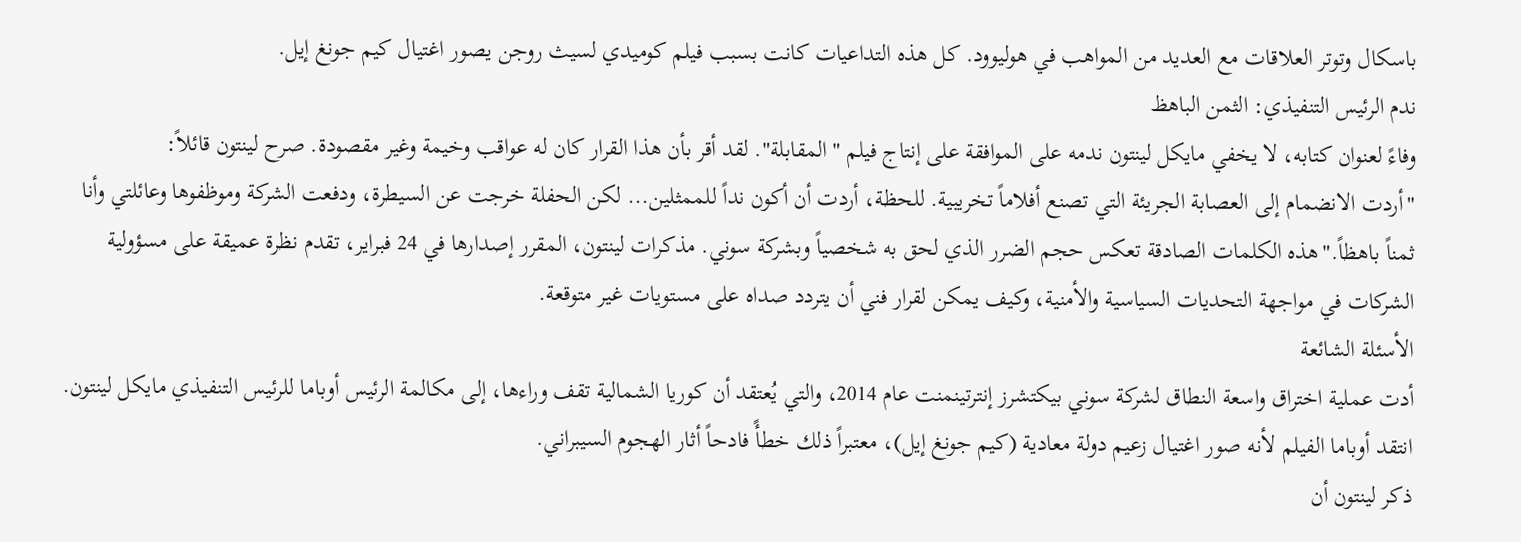باسكال وتوتر العلاقات مع العديد من المواهب في هوليوود. كل هذه التداعيات كانت بسبب فيلم كوميدي لسيث روجن يصور اغتيال كيم جونغ إيل.
ندم الرئيس التنفيذي: الثمن الباهظ
وفاءً لعنوان كتابه، لا يخفي مايكل لينتون ندمه على الموافقة على إنتاج فيلم "المقابلة". لقد أقر بأن هذا القرار كان له عواقب وخيمة وغير مقصودة. صرح لينتون قائلاً:
"أردت الانضمام إلى العصابة الجريئة التي تصنع أفلاماً تخريبية. للحظة، أردت أن أكون نداً للممثلين... لكن الحفلة خرجت عن السيطرة، ودفعت الشركة وموظفوها وعائلتي وأنا ثمناً باهظاً."هذه الكلمات الصادقة تعكس حجم الضرر الذي لحق به شخصياً وبشركة سوني. مذكرات لينتون، المقرر إصدارها في 24 فبراير، تقدم نظرة عميقة على مسؤولية الشركات في مواجهة التحديات السياسية والأمنية، وكيف يمكن لقرار فني أن يتردد صداه على مستويات غير متوقعة.
الأسئلة الشائعة
أدت عملية اختراق واسعة النطاق لشركة سوني بيكتشرز إنترتينمنت عام 2014، والتي يُعتقد أن كوريا الشمالية تقف وراءها، إلى مكالمة الرئيس أوباما للرئيس التنفيذي مايكل لينتون.
انتقد أوباما الفيلم لأنه صور اغتيال زعيم دولة معادية (كيم جونغ إيل)، معتبراً ذلك خطأً فادحاً أثار الهجوم السيبراني.
ذكر لينتون أن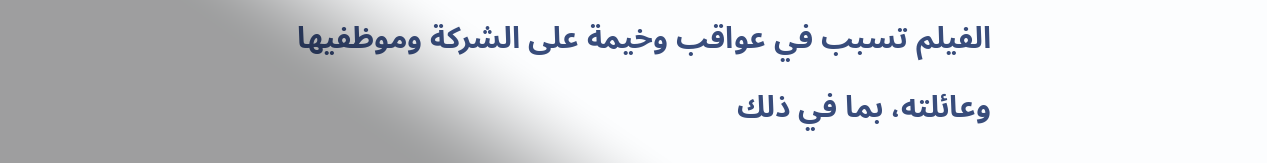الفيلم تسبب في عواقب وخيمة على الشركة وموظفيها وعائلته، بما في ذلك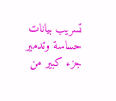تسريب بيانات حساسة وتدمير جزء كبير من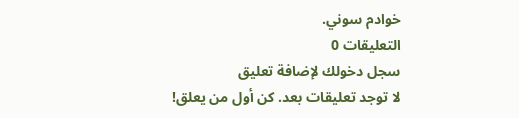خوادم سوني.
التعليقات 0
سجل دخولك لإضافة تعليق
لا توجد تعليقات بعد. كن أول من يعلق!